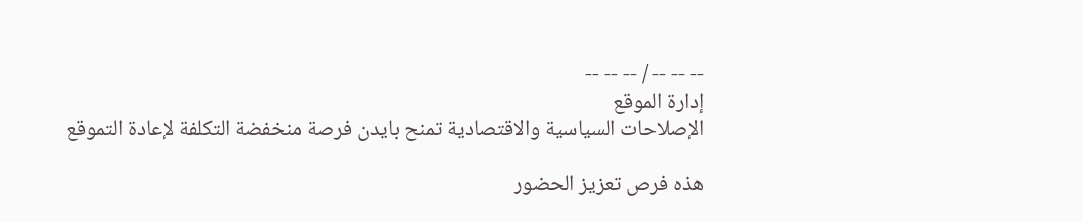-- -- -- / -- -- --
إدارة الموقع
الإصلاحات السياسية والاقتصادية تمنح بايدن فرصة منخفضة التكلفة لإعادة التموقع

هذه فرص تعزيز الحضور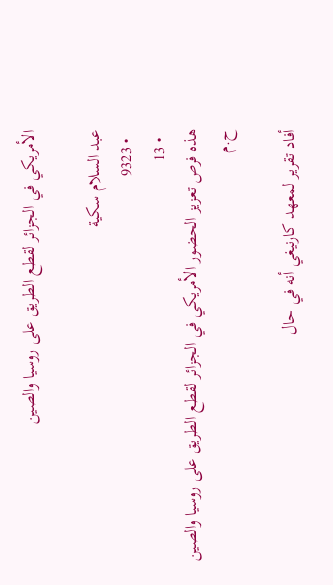الأمريكي في الجزائر لقطع الطريق على روسيا والصين

عبد السلام سكية
  • 9323
  • 13
هذه فرص تعزيز الحضور الأمريكي في الجزائر لقطع الطريق على روسيا والصين
ح.م

أفاد تقرير لمعهد كارنيغي أنه في حال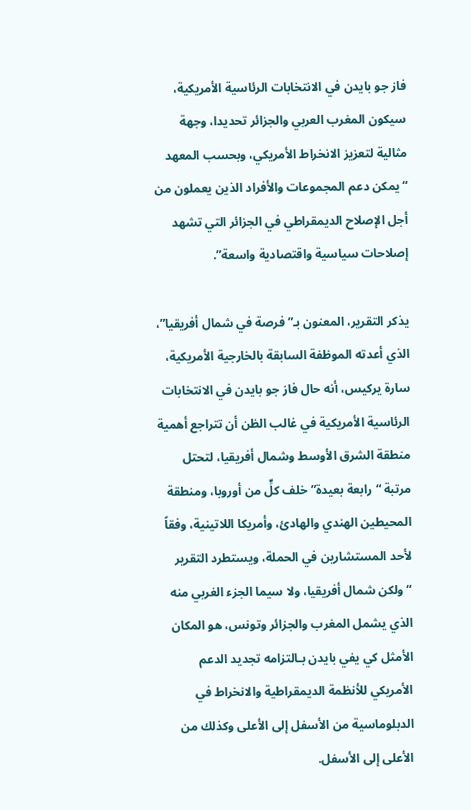فاز جو بايدن في الانتخابات الرئاسية الأمريكية، سيكون المغرب العربي والجزائر تحديدا، وجهة مثالية لتعزيز الانخراط الأمريكي، وبحسب المعهد “يمكن دعم المجموعات والأفراد الذين يعملون من أجل الإصلاح الديمقراطي في الجزائر التي تشهد إصلاحات سياسية واقتصادية واسعة”.

يذكر التقرير، المعنون بـ”فرصة في شمال أفريقيا”، الذي أعدته الموظفة السابقة بالخارجية الأمريكية، سارة يركيس، أنه حال فاز جو بايدن في الانتخابات الرئاسية الأمريكية في غالب الظن أن تتراجع أهمية منطقة الشرق الأوسط وشمال أفريقيا، لتحتل مرتبة “رابعة بعيدة” خلف كلٍّ من أوروبا، ومنطقة المحيطين الهندي والهادئ، وأمريكا اللاتينية، وفقاً لأحد المستشارين في الحملة، ويستطرد التقرير “ولكن شمال أفريقيا، ولا سيما الجزء الغربي منه الذي يشمل المغرب والجزائر وتونس، هو المكان الأمثل كي يفي بايدن بـالتزامه تجديد الدعم الأمريكي للأنظمة الديمقراطية والانخراط في الدبلوماسية من الأسفل إلى الأعلى وكذلك من الأعلى إلى الأسفل.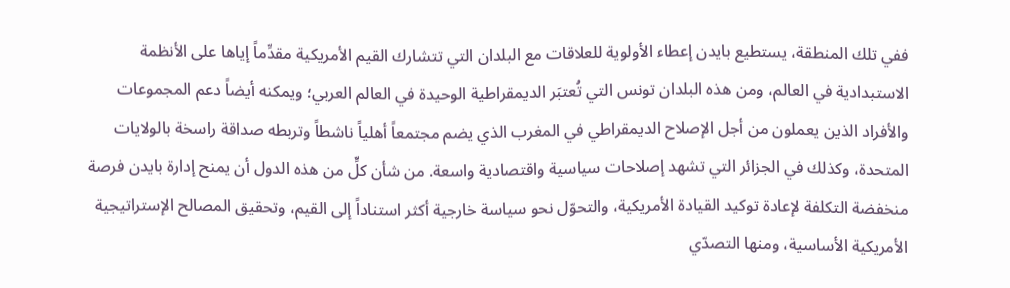ففي تلك المنطقة، يستطيع بايدن إعطاء الأولوية للعلاقات مع البلدان التي تتشارك القيم الأمريكية مقدِّماً إياها على الأنظمة الاستبدادية في العالم، ومن هذه البلدان تونس التي تُعتبَر الديمقراطية الوحيدة في العالم العربي؛ ويمكنه أيضاً دعم المجموعات والأفراد الذين يعملون من أجل الإصلاح الديمقراطي في المغرب الذي يضم مجتمعاً أهلياً ناشطاً وتربطه صداقة راسخة بالولايات المتحدة، وكذلك في الجزائر التي تشهد إصلاحات سياسية واقتصادية واسعة. من شأن كلٍّ من هذه الدول أن يمنح إدارة بايدن فرصة منخفضة التكلفة لإعادة توكيد القيادة الأمريكية، والتحوّل نحو سياسة خارجية أكثر استناداً إلى القيم، وتحقيق المصالح الإستراتيجية الأمريكية الأساسية، ومنها التصدّي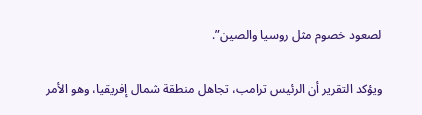لصعود خصوم مثل روسيا والصين”.

ويؤكد التقرير أن الرئيس ترامب، تجاهل منطقة شمال إفريقيا، وهو الأمر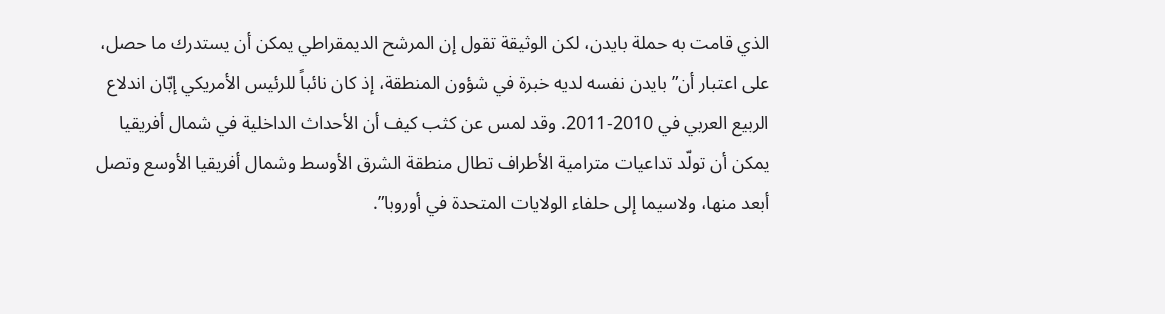الذي قامت به حملة بايدن، لكن الوثيقة تقول إن المرشح الديمقراطي يمكن أن يستدرك ما حصل، على اعتبار أن” بايدن نفسه لديه خبرة في شؤون المنطقة، إذ كان نائباً للرئيس الأمريكي إبّان اندلاع الربيع العربي في 2010-2011. وقد لمس عن كثب كيف أن الأحداث الداخلية في شمال أفريقيا يمكن أن تولّد تداعيات مترامية الأطراف تطال منطقة الشرق الأوسط وشمال أفريقيا الأوسع وتصل أبعد منها، ولاسيما إلى حلفاء الولايات المتحدة في أوروبا”.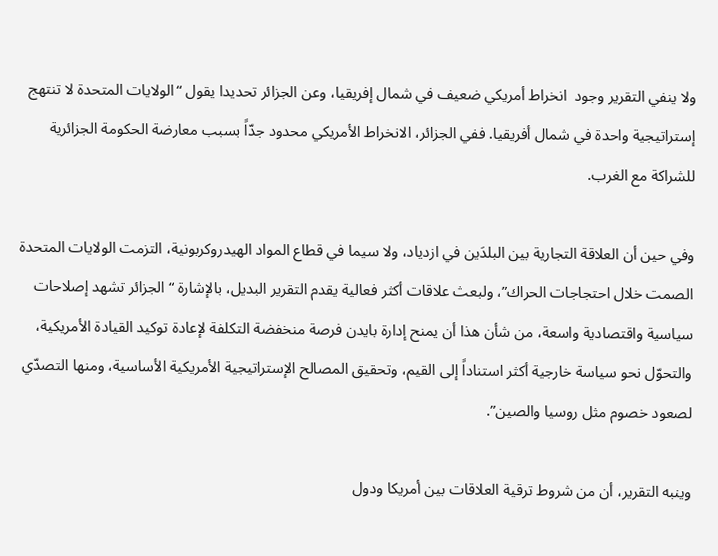ولا ينفي التقرير وجود  انخراط أمريكي ضعيف في شمال إفريقيا، وعن الجزائر تحديدا يقول “الولايات المتحدة لا تنتهج إستراتيجية واحدة في شمال أفريقيا. ففي الجزائر، الانخراط الأمريكي محدود جدّاً بسبب معارضة الحكومة الجزائرية للشراكة مع الغرب.

وفي حين أن العلاقة التجارية بين البلدَين في ازدياد، ولا سيما في قطاع المواد الهيدروكربونية، التزمت الولايات المتحدة الصمت خلال احتجاجات الحراك”، ولبعث علاقات أكثر فعالية يقدم التقرير البديل، بالإشارة “الجزائر تشهد إصلاحات سياسية واقتصادية واسعة، من شأن هذا أن يمنح إدارة بايدن فرصة منخفضة التكلفة لإعادة توكيد القيادة الأمريكية، والتحوّل نحو سياسة خارجية أكثر استناداً إلى القيم، وتحقيق المصالح الإستراتيجية الأمريكية الأساسية، ومنها التصدّي لصعود خصوم مثل روسيا والصين”.

وينبه التقرير، أن من شروط ترقية العلاقات بين أمريكا ودول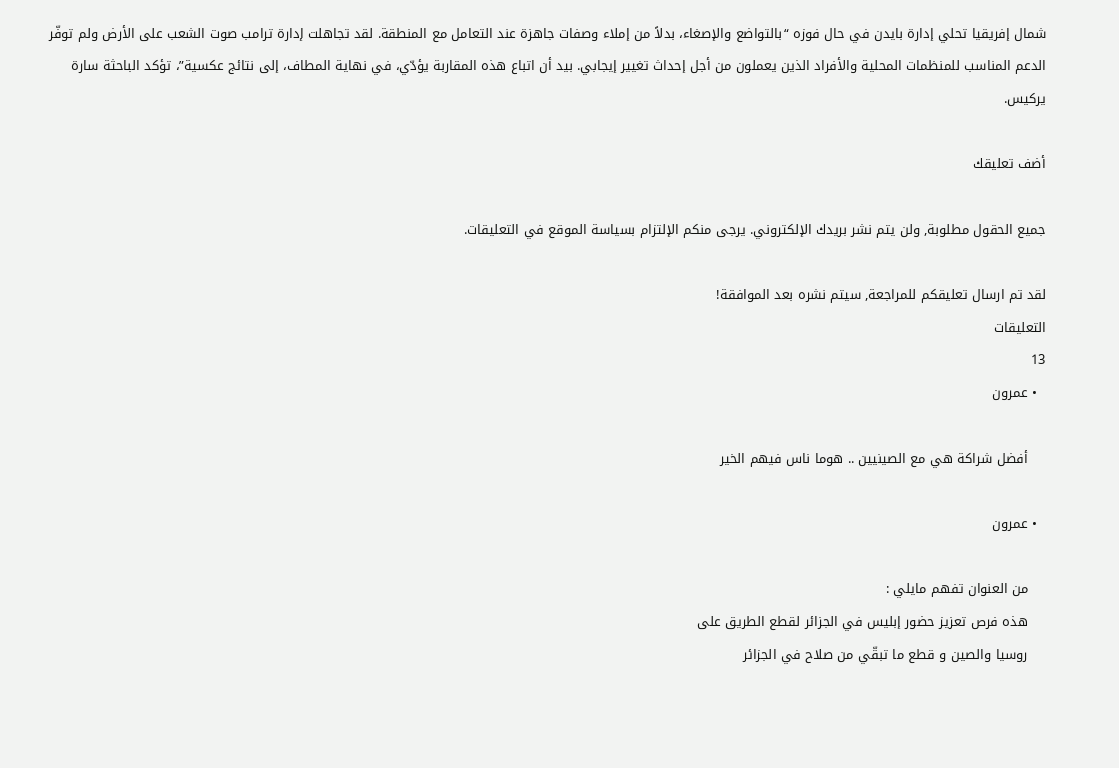شمال إفريقيا تحلي إدارة بايدن في حال فوزه “بالتواضع والإصغاء، بدلاً من إملاء وصفات جاهزة عند التعامل مع المنطقة. لقد تجاهلت إدارة ترامب صوت الشعب على الأرض ولم توفّر الدعم المناسب للمنظمات المحلية والأفراد الذين يعملون من أجل إحداث تغيير إيجابي. بيد أن اتباع هذه المقاربة يؤدّي، في نهاية المطاف، إلى نتائج عكسية”، تؤكد الباحثة سارة يركيس.

أضف تعليقك

جميع الحقول مطلوبة, ولن يتم نشر بريدك الإلكتروني. يرجى منكم الإلتزام بسياسة الموقع في التعليقات.

لقد تم ارسال تعليقكم للمراجعة, سيتم نشره بعد الموافقة!
التعليقات
13
  • عمرون

    أفضل شراكة هي مع الصينيين .. هوما ناس فيهم الخير

  • عمرون

    من العنوان تفهم مايلي :
    هذه فرص تعزيز حضور إبليس في الجزائر لقطع الطريق على
    روسيا والصين و قطع ما تبقّي من صلاح في الجزائر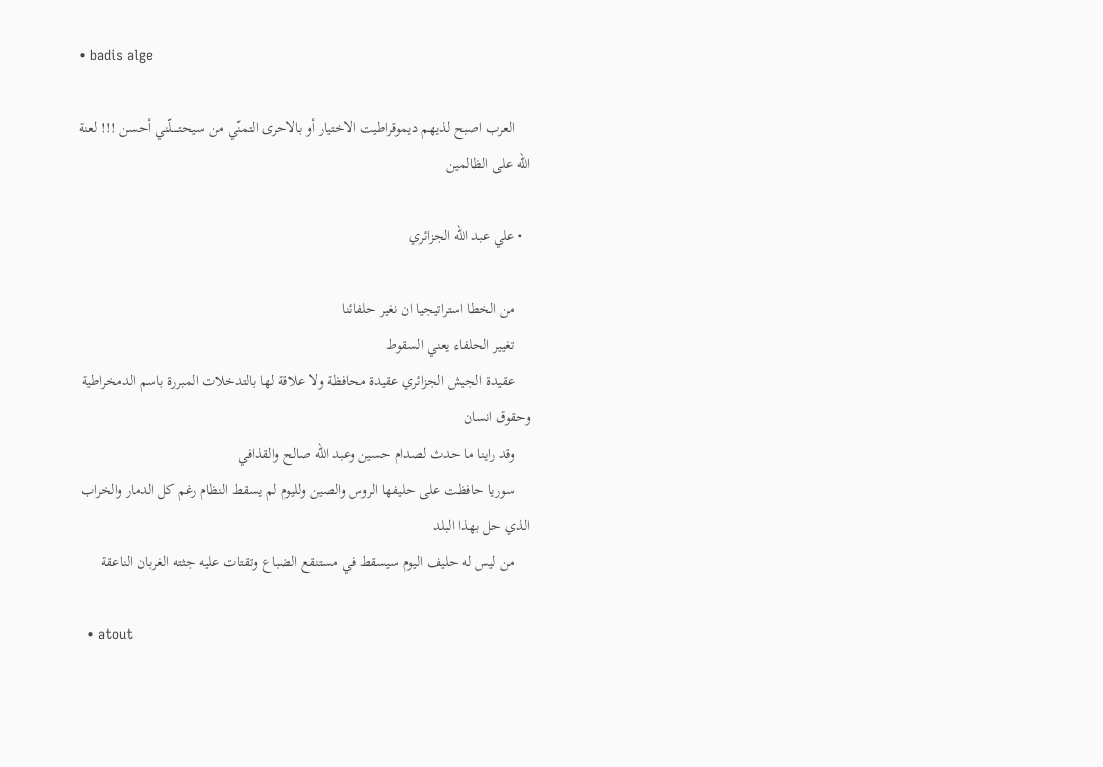• badis alge

    العرب اصبح لذيهم ديموقراطيت الاختيار أو بالاحرى التمنّي من سيحتـــــلّني أحسن !!! لعنة الله على الظالمين

  • علي عبد الله الجزائري

    من الخطا استراتيجيا ان نغير حلفائنا
    تغيير الحلفاء يعني السقوط
    عقيدة الجيش الجزائري عقيدة محافظة ولا علاقة لها بالتدخلات المبررة باسم الدمخراطية وحقوق انسان
    وقد راينا ما حدث لصدام حسين وعبد الله صالح والقذافي
    سوريا حافظت على حليفها الروس والصين ولليوم لم يسقط النظام رغم كل الدمار والخراب الذي حل بهذا البلد
    من ليس له حليف اليوم سيسقط في مستنقع الضباع وتقتات عليه جثته الغربان الناعقة

  • atout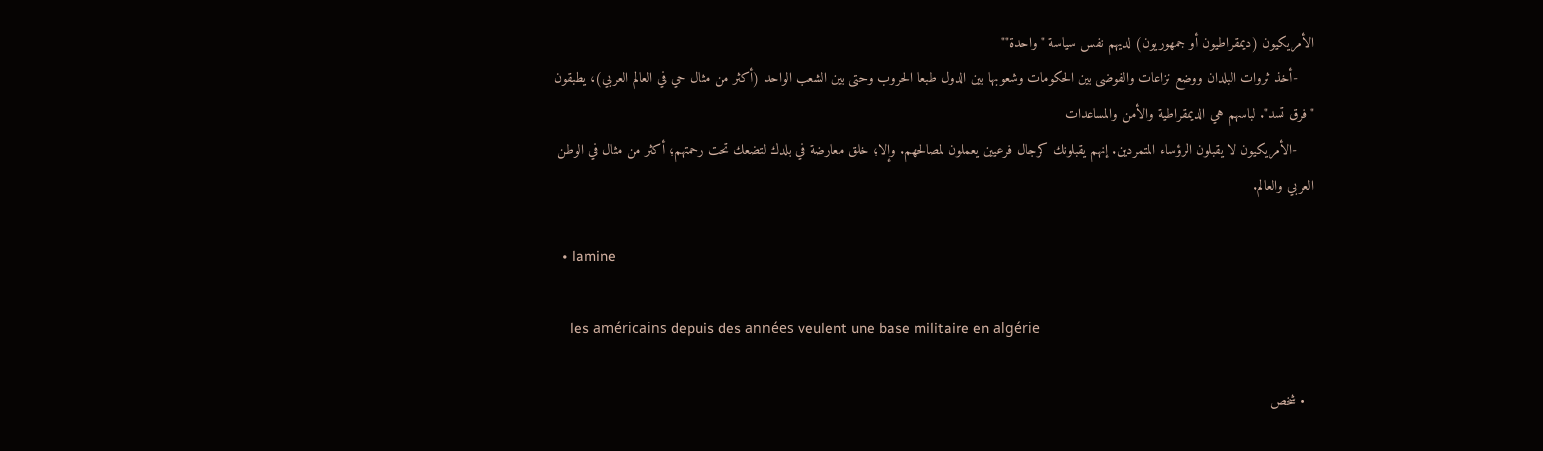الأمريكيون (ديمقراطيون أو جمهوريون) لديهم نفس سياسة "واحدة""
    -أخذ ثروات البلدان ووضع نزاعات والفوضى بين الحكومات وشعوبها بين الدول طبعا الحروب وحتى بين الشعب الواحد (أكثر من مثال حي في العالم العربي)، يطبقون "فرق تسد". لباسهم هي الديمقراطية والأمن والمساعدات
    -الأمريكيون لا يقبلون الرؤساء المتمردين. إنهم يقبلونك كرجال فرعيين يعملون لمصالحهم. وإلا؛ خلق معارضة في بلدك لتضعك تحت رحمتهم؛ أكثر من مثال في الوطن العربي والعالم.

  • lamine

    les américains depuis des années veulent une base militaire en algérie

  • شخص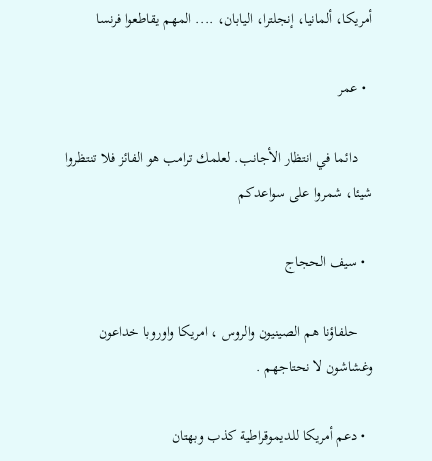أمريكا، ألمانيا، إنجلترا، اليابان، .... المهم يقاطعوا فرنسا

  • عمر

    دائما في انتظار الأجانب. لعلمك ترامب هو الفائز فلا تنتظروا شيئا، شمروا على سواعدكم

  • سيف الحجاج

    حلفاؤنا هم الصينيون والروس ، امريكا واوروبا خداعون وغشاشون لا نحتاجهم .

  • دعم أمريكا للديموقراطية كذب وبهتان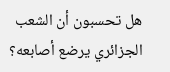هل تحسبون أن الشعب الجزائري يرضع أصابعه؟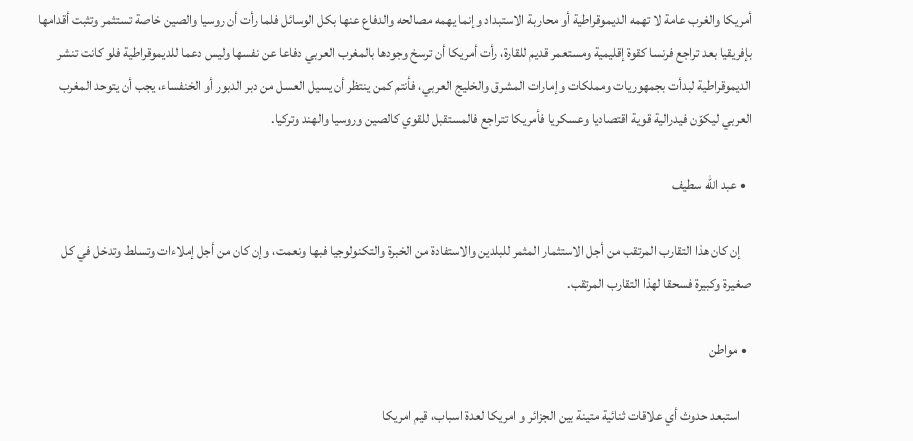أمريكا والغرب عامة لا تهمه الديموقراطية أو محاربة الاستبداد وإنما يهمه مصالحه والدفاع عنها بكل الوسائل فلما رأت أن روسيا والصين خاصة تستثمر وتثبت أقدامها بإفريقيا بعد تراجع فرنسا كقوة إقليمية ومستعمر قديم للقارة، رأت أمريكا أن ترسخ وجودها بالمغرب العربي دفاعا عن نفسها وليس دعما للديموقراطية فلو كانت تنشر الديموقراطية لبدأت بجمهوريات ومملكات وإمارات المشرق والخليج العربي، فأنتم كمن ينتظر أن يسيل العسل من دبر الدبور أو الخنفساء، يجب أن يتوحد المغرب العربي ليكوّن فيدرالية قوية اقتصاديا وعسكريا فأمريكا تتراجع فالمستقبل للقوي كالصين وروسيا والهند وتركيا.

  • عبد الله سطيف

    إن كان هذا التقارب المرتقب من أجل الاستثمار المثمر للبلدين والاستفادة من الخبرة والتكنولوجيا فبها ونعمت، وإن كان من أجل إملاءات وتسلط وتدخل في كل صغيرة وكبيرة فسحقا لهذا التقارب المرتقب.

  • مواطن

    استبعد حدوث أي علاقات ثنائية متينة بين الجزائر و امريكا لعدة اسباب، قيم امريكا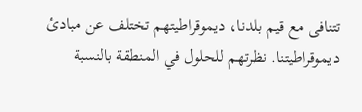تتنافى مع قيم بلدنا، ديموقراطيتهم تختلف عن مبادئ ديموقراطيتنا. نظرتهم للحلول في المنطقة بالنسبة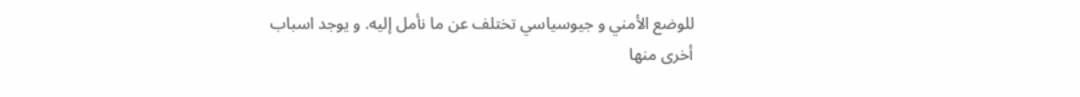للوضع الأمني و جيوسياسي تختلف عن ما نأمل إليه. و يوجد اسباب أخرى منها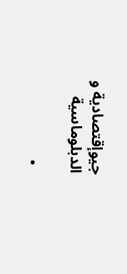جيوإقتصادية و الدبلوماسية

  •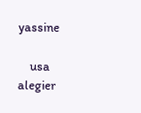yassine

    usa alegier